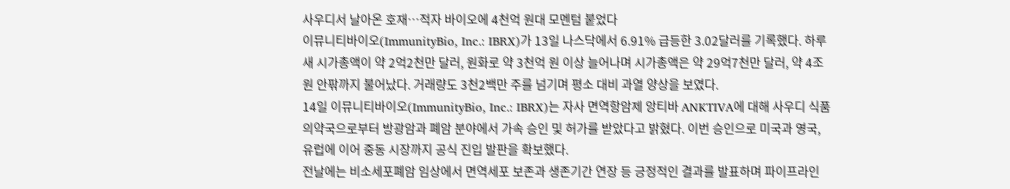사우디서 날아온 호재…적자 바이오에 4천억 원대 모멘텀 붙었다
이뮤니티바이오(ImmunityBio, Inc.: IBRX)가 13일 나스닥에서 6.91% 급등한 3.02달러를 기록했다. 하루 새 시가총액이 약 2억2천만 달러, 원화로 약 3천억 원 이상 늘어나며 시가총액은 약 29억7천만 달러, 약 4조 원 안팎까지 불어났다. 거래량도 3천2백만 주를 넘기며 평소 대비 과열 양상을 보였다.
14일 이뮤니티바이오(ImmunityBio, Inc.: IBRX)는 자사 면역항암제 앙티바 ANKTIVA에 대해 사우디 식품의약국으로부터 방광암과 폐암 분야에서 가속 승인 및 허가를 받았다고 밝혔다. 이번 승인으로 미국과 영국, 유럽에 이어 중동 시장까지 공식 진입 발판을 확보했다.
전날에는 비소세포폐암 임상에서 면역세포 보존과 생존기간 연장 등 긍정적인 결과를 발표하며 파이프라인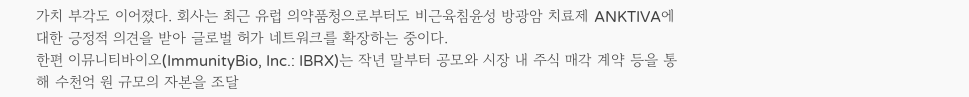가치 부각도 이어졌다. 회사는 최근 유럽 의약품청으로부터도 비근육침윤성 방광암 치료제 ANKTIVA에 대한 긍정적 의견을 받아 글로벌 허가 네트워크를 확장하는 중이다.
한편 이뮤니티바이오(ImmunityBio, Inc.: IBRX)는 작년 말부터 공모와 시장 내 주식 매각 계약 등을 통해 수천억 원 규모의 자본을 조달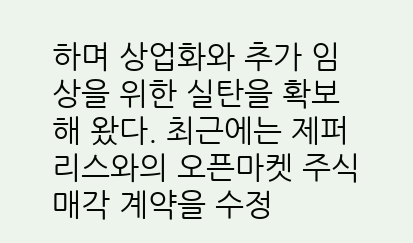하며 상업화와 추가 임상을 위한 실탄을 확보해 왔다. 최근에는 제퍼리스와의 오픈마켓 주식매각 계약을 수정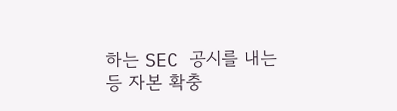하는 SEC 공시를 내는 등 자본 확충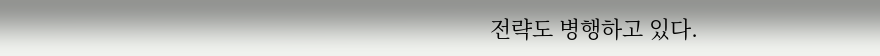전략도 병행하고 있다.